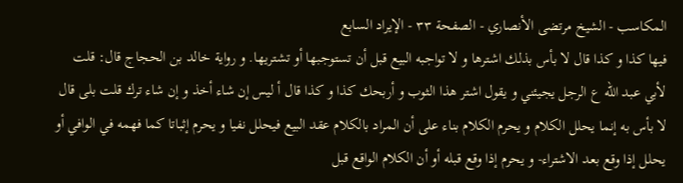المكاسب - الشيخ مرتضى الأنصاري - الصفحة ٣٣ - الإيراد السابع
فيها كذا و كذا قال لا بأس بذلك اشترها و لا تواجبه البيع قبل أن تستوجبها أو تشتريها. و رواية خالد بن الحجاج قال: قلت لأبي عبد الله ع الرجل يجيئني و يقول اشتر هذا الثوب و أربحك كذا و كذا قال أ ليس إن شاء أخذ و إن شاء ترك قلت بلى قال لا بأس به إنما يحلل الكلام و يحرم الكلام بناء على أن المراد بالكلام عقد البيع فيحلل نفيا و يحرم إثباتا كما فهمه في الوافي أو يحلل إذا وقع بعد الاشتراء- و يحرم إذا وقع قبله أو أن الكلام الواقع قبل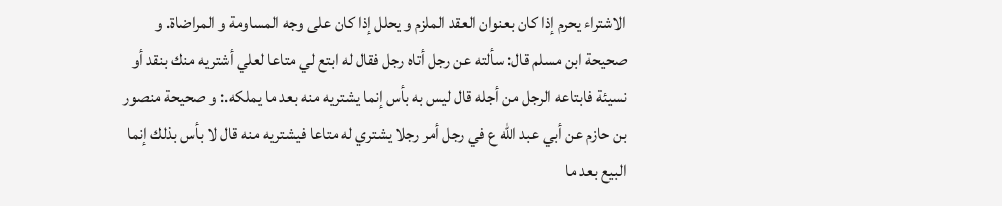الاشتراء يحرم إذا كان بعنوان العقد الملزم و يحلل إذا كان على وجه المساومة و المراضاة. و صحيحة ابن مسلم قال: سألته عن رجل أتاه رجل فقال له ابتع لي متاعا لعلي أشتريه منك بنقد أو نسيئة فابتاعه الرجل من أجله قال ليس به بأس إنما يشتريه منه بعد ما يملكه.: و صحيحة منصور بن حازم عن أبي عبد الله ع في رجل أمر رجلا يشتري له متاعا فيشتريه منه قال لا بأس بذلك إنما البيع بعد ما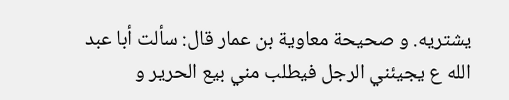يشتريه. و صحيحة معاوية بن عمار قال: سألت أبا عبد الله ع يجيئني الرجل فيطلب مني بيع الحرير و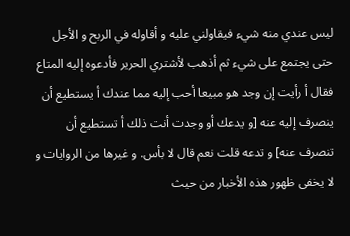ليس عندي منه شيء فيقاولني عليه و أقاوله في الربح و الأجل حتى يجتمع على شيء ثم أذهب لأشتري الحرير فأدعوه إليه المتاع فقال أ رأيت إن وجد هو مبيعا أحب إليه مما عندك أ يستطيع أن ينصرف إليه عنه [و يدعك أو وجدت أنت ذلك أ تستطيع أن تنصرف عنه] و تدعه قلت نعم قال لا بأس. و غيرها من الروايات و لا يخفى ظهور هذه الأخبار من حيث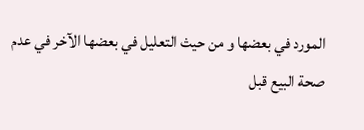المورد في بعضها و من حيث التعليل في بعضها الآخر في عدم صحة البيع قبل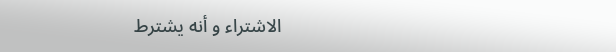الاشتراء و أنه يشترط